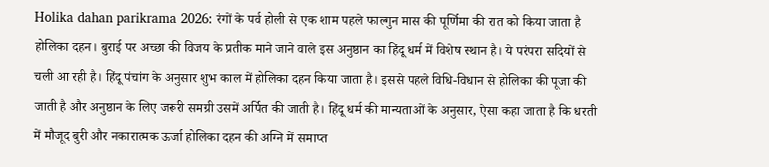Holika dahan parikrama 2026: रंगों के पर्व होली से एक शाम पहले फाल्गुन मास की पूर्णिमा की रात को किया जाता है होलिका दहन। बुराई पर अच्छा की विजय के प्रतीक माने जाने वाले इस अनुष्ठान का हिंदू धर्म में विशेष स्थान है। ये परंपरा सदियों से चली आ रही है। हिंदू पंचांग के अनुसार शुभ काल में होलिका दहन किया जाता है। इससे पहले विधि-विधान से होलिका की पूजा की जाती है और अनुष्ठान के लिए जरूरी समग्री उसमें अर्पित की जाती है। हिंदू धर्म की मान्यताओं के अनुसार, ऐसा कहा जाता है कि धरती में मौजूद बुरी और नकारात्मक ऊर्जा होलिका दहन की अग्नि में समाप्त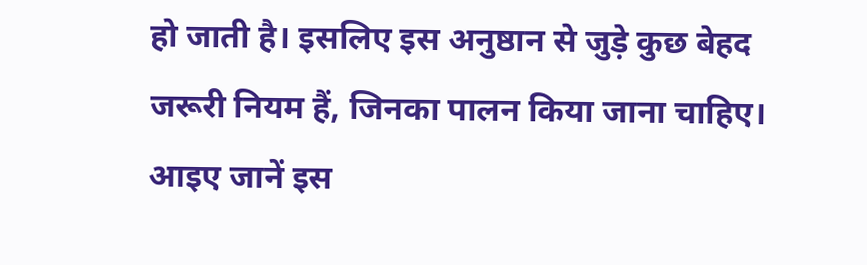हो जाती है। इसलिए इस अनुष्ठान से जुड़े कुछ बेहद जरूरी नियम हैं, जिनका पालन किया जाना चाहिए। आइए जानें इस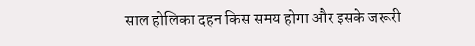साल होलिका दहन किस समय होगा और इसके जरूरी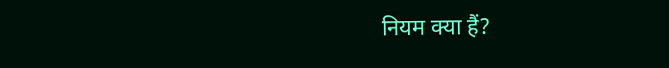नियम क्या हैं?